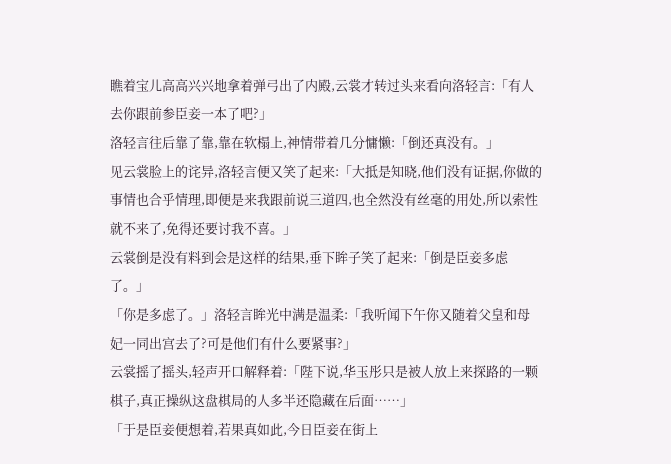瞧着宝儿高高兴兴地拿着弹弓出了内殿,云裳才转过头来看向洛轻言:「有人去你跟前参臣妾一本了吧?」
洛轻言往后靠了靠,靠在软榻上,神情带着几分慵懒:「倒还真没有。」
见云裳脸上的诧异,洛轻言便又笑了起来:「大抵是知晓,他们没有证据,你做的事情也合乎情理,即便是来我跟前说三道四,也全然没有丝毫的用处,所以索性就不来了,免得还要讨我不喜。」
云裳倒是没有料到会是这样的结果,垂下眸子笑了起来:「倒是臣妾多虑了。」
「你是多虑了。」洛轻言眸光中满是温柔:「我听闻下午你又随着父皇和母妃一同出宫去了?可是他们有什么要紧事?」
云裳摇了摇头,轻声开口解释着:「陛下说,华玉彤只是被人放上来探路的一颗棋子,真正操纵这盘棋局的人多半还隐藏在后面……」
「于是臣妾便想着,若果真如此,今日臣妾在街上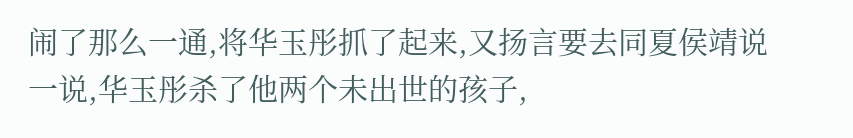闹了那么一通,将华玉彤抓了起来,又扬言要去同夏侯靖说一说,华玉彤杀了他两个未出世的孩子,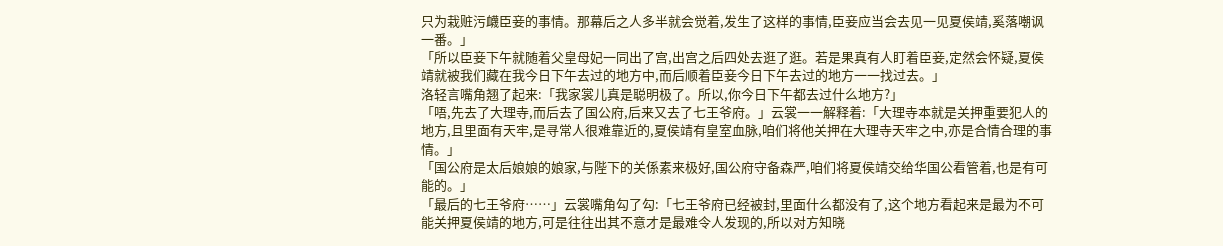只为栽赃污衊臣妾的事情。那幕后之人多半就会觉着,发生了这样的事情,臣妾应当会去见一见夏侯靖,奚落嘲讽一番。」
「所以臣妾下午就随着父皇母妃一同出了宫,出宫之后四处去逛了逛。若是果真有人盯着臣妾,定然会怀疑,夏侯靖就被我们藏在我今日下午去过的地方中,而后顺着臣妾今日下午去过的地方一一找过去。」
洛轻言嘴角翘了起来:「我家裳儿真是聪明极了。所以,你今日下午都去过什么地方?」
「唔,先去了大理寺,而后去了国公府,后来又去了七王爷府。」云裳一一解释着:「大理寺本就是关押重要犯人的地方,且里面有天牢,是寻常人很难靠近的,夏侯靖有皇室血脉,咱们将他关押在大理寺天牢之中,亦是合情合理的事情。」
「国公府是太后娘娘的娘家,与陛下的关係素来极好,国公府守备森严,咱们将夏侯靖交给华国公看管着,也是有可能的。」
「最后的七王爷府……」云裳嘴角勾了勾:「七王爷府已经被封,里面什么都没有了,这个地方看起来是最为不可能关押夏侯靖的地方,可是往往出其不意才是最难令人发现的,所以对方知晓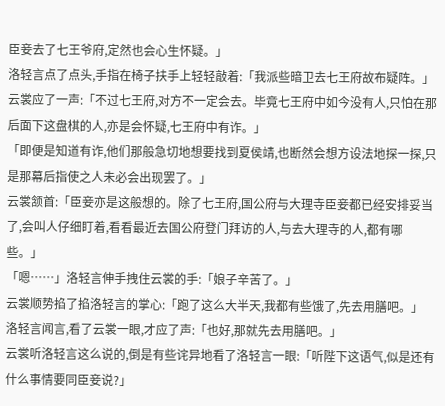臣妾去了七王爷府,定然也会心生怀疑。」
洛轻言点了点头,手指在椅子扶手上轻轻敲着:「我派些暗卫去七王府故布疑阵。」
云裳应了一声:「不过七王府,对方不一定会去。毕竟七王府中如今没有人,只怕在那后面下这盘棋的人,亦是会怀疑,七王府中有诈。」
「即便是知道有诈,他们那般急切地想要找到夏侯靖,也断然会想方设法地探一探,只是那幕后指使之人未必会出现罢了。」
云裳颔首:「臣妾亦是这般想的。除了七王府,国公府与大理寺臣妾都已经安排妥当了,会叫人仔细盯着,看看最近去国公府登门拜访的人,与去大理寺的人,都有哪些。」
「嗯……」洛轻言伸手拽住云裳的手:「娘子辛苦了。」
云裳顺势掐了掐洛轻言的掌心:「跑了这么大半天,我都有些饿了,先去用膳吧。」
洛轻言闻言,看了云裳一眼,才应了声:「也好,那就先去用膳吧。」
云裳听洛轻言这么说的,倒是有些诧异地看了洛轻言一眼:「听陛下这语气,似是还有什么事情要同臣妾说?」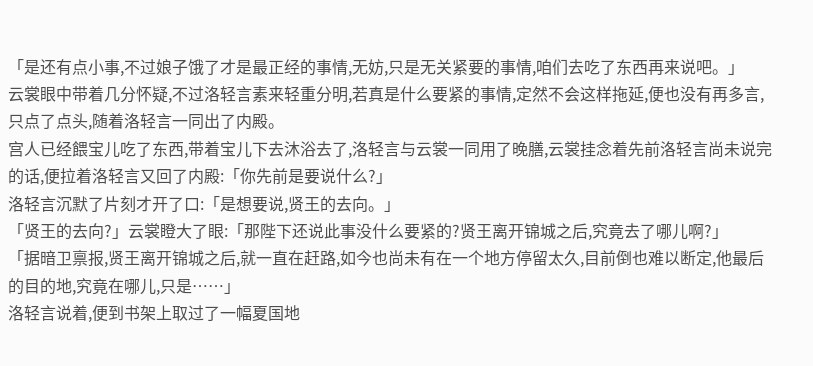「是还有点小事,不过娘子饿了才是最正经的事情,无妨,只是无关紧要的事情,咱们去吃了东西再来说吧。」
云裳眼中带着几分怀疑,不过洛轻言素来轻重分明,若真是什么要紧的事情,定然不会这样拖延,便也没有再多言,只点了点头,随着洛轻言一同出了内殿。
宫人已经餵宝儿吃了东西,带着宝儿下去沐浴去了,洛轻言与云裳一同用了晚膳,云裳挂念着先前洛轻言尚未说完的话,便拉着洛轻言又回了内殿:「你先前是要说什么?」
洛轻言沉默了片刻才开了口:「是想要说,贤王的去向。」
「贤王的去向?」云裳瞪大了眼:「那陛下还说此事没什么要紧的?贤王离开锦城之后,究竟去了哪儿啊?」
「据暗卫禀报,贤王离开锦城之后,就一直在赶路,如今也尚未有在一个地方停留太久,目前倒也难以断定,他最后的目的地,究竟在哪儿,只是……」
洛轻言说着,便到书架上取过了一幅夏国地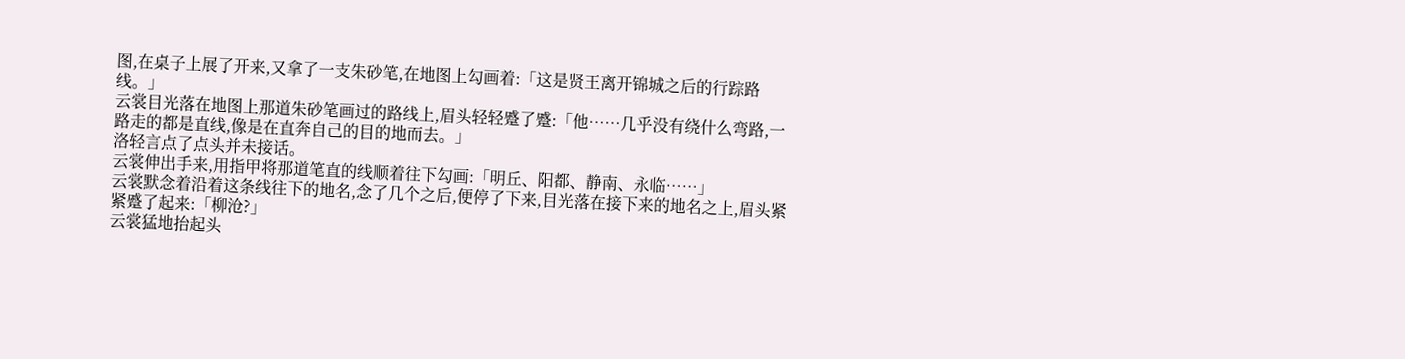图,在桌子上展了开来,又拿了一支朱砂笔,在地图上勾画着:「这是贤王离开锦城之后的行踪路线。」
云裳目光落在地图上那道朱砂笔画过的路线上,眉头轻轻蹙了蹙:「他……几乎没有绕什么弯路,一路走的都是直线,像是在直奔自己的目的地而去。」
洛轻言点了点头并未接话。
云裳伸出手来,用指甲将那道笔直的线顺着往下勾画:「明丘、阳都、静南、永临……」
云裳默念着沿着这条线往下的地名,念了几个之后,便停了下来,目光落在接下来的地名之上,眉头紧紧蹙了起来:「柳沧?」
云裳猛地抬起头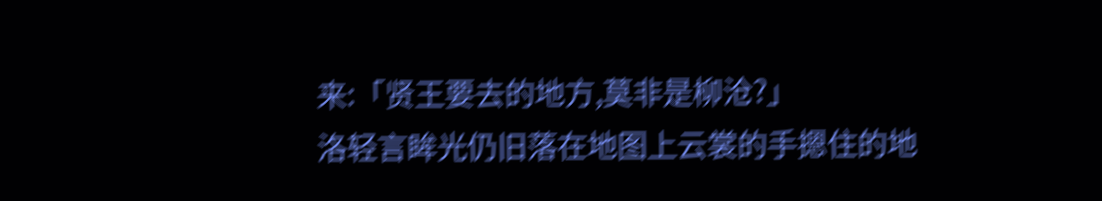来:「贤王要去的地方,莫非是柳沧?」
洛轻言眸光仍旧落在地图上云裳的手摁住的地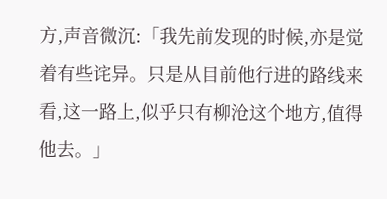方,声音微沉:「我先前发现的时候,亦是觉着有些诧异。只是从目前他行进的路线来看,这一路上,似乎只有柳沧这个地方,值得他去。」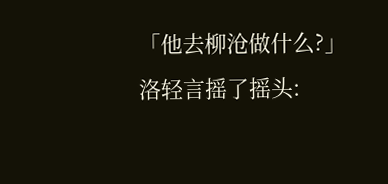「他去柳沧做什么?」
洛轻言摇了摇头: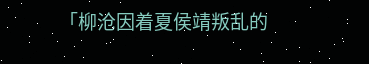「柳沧因着夏侯靖叛乱的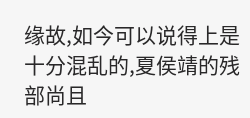缘故,如今可以说得上是十分混乱的,夏侯靖的残部尚且